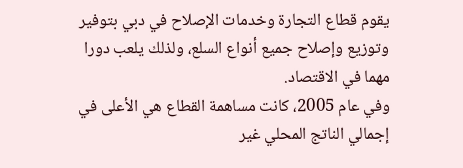يقوم قطاع التجارة وخدمات الإصلاح في دبي بتوفير وتوزيع وإصلاح جميع أنواع السلع، ولذلك يلعب دورا مهما في الاقتصاد.
وفي عام 2005، كانت مساهمة القطاع هي الأعلى في إجمالي الناتج المحلي غير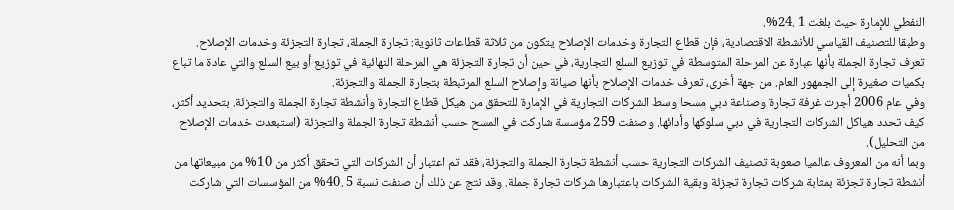النفطي للإمارة حيث بلغت 1 .24%.
وطبقا للتصنيف القياسي للأنشطة الاقتصادية، فإن قطاع التجارة وخدمات الإصلاح يتكون من ثلاثة قطاعات ثانوية: تجارة الجملة، تجارة التجزئة وخدمات الإصلاح.
تعرف تجارة الجملة بأنها عبارة عن المرحلة المتوسطة في توزيع السلع التجارية، في حين أن تجارة التجزئة هي المرحلة النهائية في توزيع أو بيع السلع والتي عادة ما تباع بكميات صغيرة إلى الجمهور العام. من جهة أخرى، تعرف خدمات الإصلاح بأنها صيانة وإصلاح السلع المرتبطة بتجارة الجملة والتجزئة.
وفي عام 2006 أجرت غرفة تجارة وصناعة دبي مسحا وسط الشركات التجارية في الإمارة للتحقق من هيكل قطاع التجارة وأنشطة تجارة الجملة والتجزئة. بتحديد أكثر، كيف تحدد هياكل الشركات التجارية في دبي سلوكها وأدائها. وصنفت 259 مؤسسة شاركت في المسح حسب أنشطة تجارة الجملة والتجزئة (استبعدت خدمات الإصلاح من التحليل).
وبما أنه من المعروف عالميا صعوبة تصنيف الشركات التجارية حسب أنشطة تجارة الجملة والتجزئة، فقد تم اعتبار أن الشركات التي تحقق أكثر من 10% من مبيعاتها من أنشطة تجارة تجزئة بمثابة شركات تجارة تجزئة وبقية الشركات باعتبارها شركات تجارة جملة. وقد نتج عن ذلك أن صنفت نسبة 5 .40% من المؤسسات التي شاركت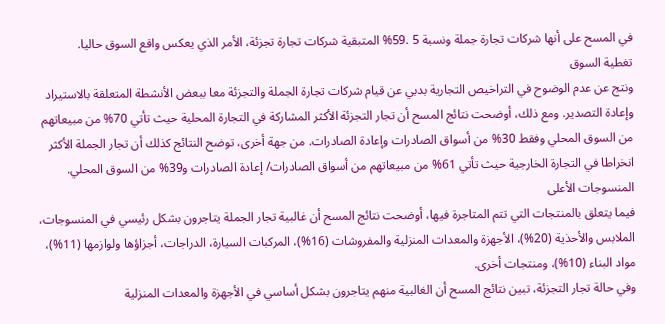في المسح على أنها شركات تجارة جملة ونسبة 5 .59% المتبقية شركات تجارة تجزئة، الأمر الذي يعكس واقع السوق حاليا.
تغطية السوق
ونتج عن عدم الوضوح في التراخيص التجارية بدبي عن قيام شركات تجارة الجملة والتجزئة معا ببعض الأنشطة المتعلقة بالاستيراد وإعادة التصدير. ومع ذلك، أوضحت نتائج المسح أن تجار التجزئة الأكثر المشاركة في التجارة المحلية حيث تأتي 70% من مبيعاتهم من السوق المحلي وفقط 30% من أسواق الصادرات وإعادة الصادرات. من جهة أخرى، توضح النتائج كذلك أن تجار الجملة الأكثر انخراطا في التجارة الخارجية حيث تأتي 61% من مبيعاتهم من أسواق الصادرات/ إعادة الصادرات و39% من السوق المحلي.
المنسوجات الأعلى
فيما يتعلق بالمنتجات التي تتم المتاجرة فيها، أوضحت نتائج المسح أن غالبية تجار الجملة يتاجرون بشكل رئيسي في المنسوجات، الملابس والأحذية (20%)، الأجهزة والمعدات المنزلية والمفروشات (16%)، المركبات السيارة، الدراجات، أجزاؤها ولوازمها (11%)، مواد البناء (10%)، ومنتجات أخرى.
وفي حالة تجار التجزئة، تبين نتائج المسح أن الغالبية منهم يتاجرون بشكل أساسي في الأجهزة والمعدات المنزلية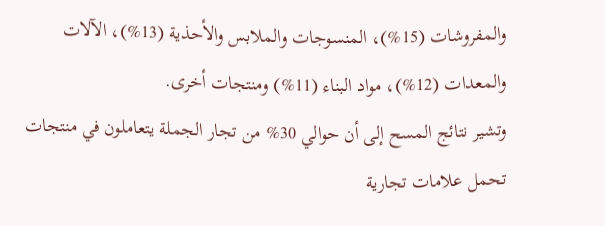والمفروشات (15%)، المنسوجات والملابس والأحذية (13%)، الآلات والمعدات (12%)، مواد البناء (11%) ومنتجات أخرى.
وتشير نتائج المسح إلى أن حوالي 30% من تجار الجملة يتعاملون في منتجات تحمل علامات تجارية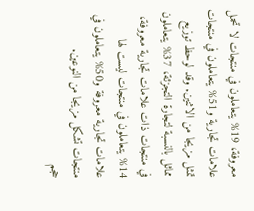معروفة، 19% يتعاملون في منتجات لا تحمل علامات تجارية و51% يتعاملون في منتجات تمثل مزيجا من الاثنين. وقد لوحظ توزيع مماثل بالنسبة لتجارة التجزئة، 37% يتعاملون في منتجات ذات علامات تجارية معروفة، 14% يتعاملون في منتجات ليست لها علامات تجارية معروفة و50% يتعاملون في منتجات تشكل مزيجا من النوعين.
حجم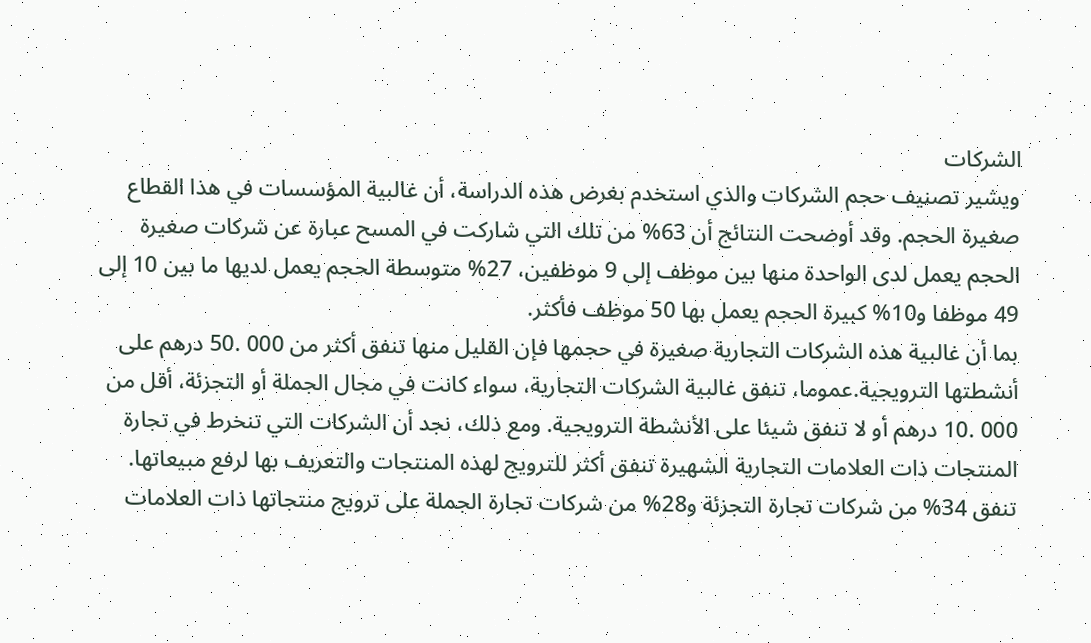الشركات
ويشير تصنيف حجم الشركات والذي استخدم بغرض هذه الدراسة، أن غالبية المؤسسات في هذا القطاع صغيرة الحجم. وقد أوضحت النتائج أن 63% من تلك التي شاركت في المسح عبارة عن شركات صغيرة الحجم يعمل لدى الواحدة منها بين موظف إلى 9 موظفين، 27% متوسطة الحجم يعمل لديها ما بين 10 إلى 49 موظفا و10% كبيرة الحجم يعمل بها 50 موظف فأكثر.
بما أن غالبية هذه الشركات التجارية صغيرة في حجمها فإن القليل منها تنفق أكثر من 000 .50 درهم على أنشطتها الترويجية.عموما، تنفق غالبية الشركات التجارية، سواء كانت في مجال الجملة أو التجزئة، أقل من 000 .10 درهم أو لا تنفق شيئا على الأنشطة الترويجية. ومع ذلك، نجد أن الشركات التي تنخرط في تجارة المنتجات ذات العلامات التجارية الشهيرة تنفق أكثر للترويج لهذه المنتجات والتعريف بها لرفع مبيعاتها. تنفق 34% من شركات تجارة التجزئة و28% من شركات تجارة الجملة على ترويج منتجاتها ذات العلامات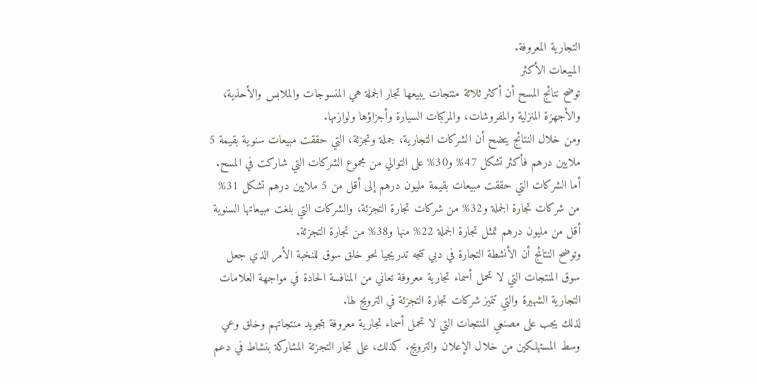التجارية المعروفة.
المبيعات الأكثر
توضح نتائج المسح أن أكثر ثلاثة منتجات يبيعها تجار الجملة هي المنسوجات والملابس والأحذية، والأجهزة المنزلية والمفروشات، والمركبات السيارة وأجزاؤها ولوازمها.
ومن خلال النتائج يتضح أن الشركات التجارية، جملة وتجزئة، التي حققت مبيعات سنوية بقيمة 5 ملايين درهم فأكثر تشكل 47% و30% على التوالي من مجموع الشركات التي شاركت في المسح. أما الشركات التي حققت مبيعات بقيمة مليون درهم إلى أقل من 5 ملايين درهم تشكل 31% من شركات تجارة الجملة و32% من شركات تجارة التجزئة، والشركات التي بلغت مبيعاتها السنوية أقل من مليون درهم تمثل تجارة الجملة 22% منها و38% من تجارة التجزئة.
وتوضح النتائج أن الأنشطة التجارة في دبي تتجه تدريجيا نحو خلق سوق للنخبة الأمر الذي جعل سوق المنتجات التي لا تحمل أسماء تجارية معروفة تعاني من المنافسة الحادة في مواجهة العلامات التجارية الشهيرة والتي تتميز شركات تجارة التجزئة في الترويج لها.
لذلك يجب على مصنعي المنتجات التي لا تحمل أسماء تجارية معروفة بتجويد منتجاتهم وخلق وعي وسط المستهلكين من خلال الإعلان والترويج. كذلك، على تجار التجزئة المشاركة بنشاط في دعم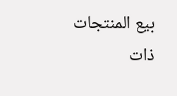بيع المنتجات ذات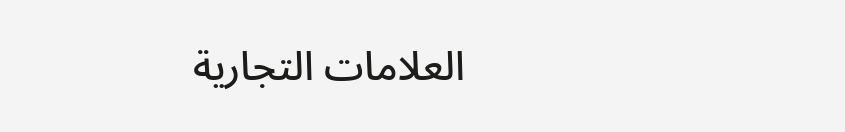العلامات التجارية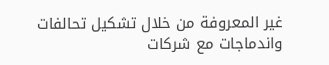غير المعروفة من خلال تشكيل تحالفات واندماجات مع شركات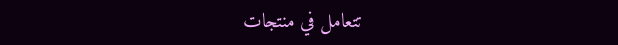تتعامل في منتجات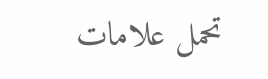تحمل علامات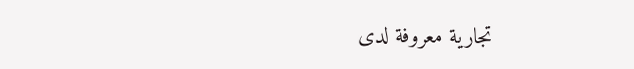تجارية معروفة لدى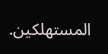المستهلكين.